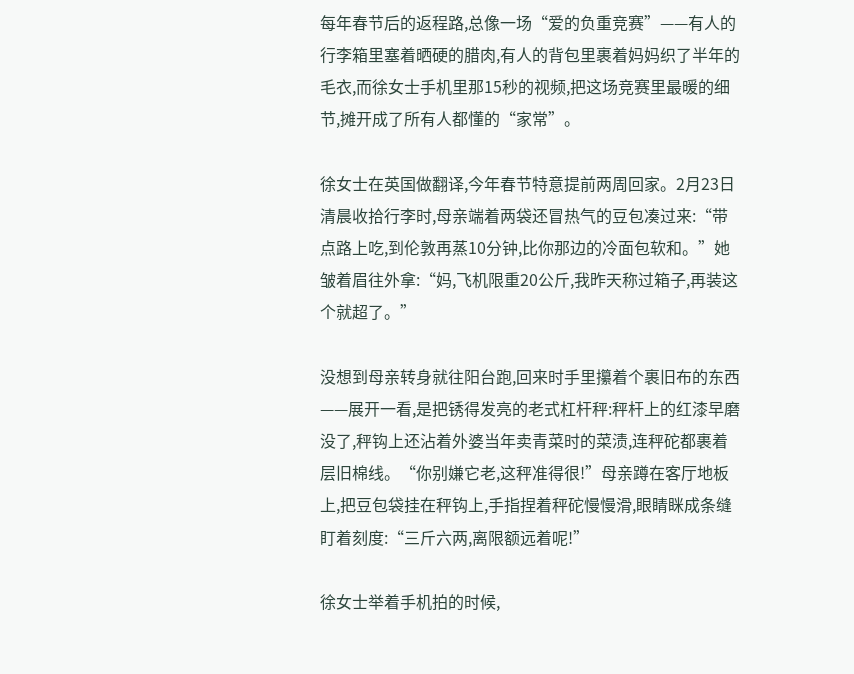每年春节后的返程路,总像一场“爱的负重竞赛”——有人的行李箱里塞着晒硬的腊肉,有人的背包里裹着妈妈织了半年的毛衣,而徐女士手机里那15秒的视频,把这场竞赛里最暖的细节,摊开成了所有人都懂的“家常”。

徐女士在英国做翻译,今年春节特意提前两周回家。2月23日清晨收拾行李时,母亲端着两袋还冒热气的豆包凑过来:“带点路上吃,到伦敦再蒸10分钟,比你那边的冷面包软和。”她皱着眉往外拿:“妈,飞机限重20公斤,我昨天称过箱子,再装这个就超了。”

没想到母亲转身就往阳台跑,回来时手里攥着个裹旧布的东西——展开一看,是把锈得发亮的老式杠杆秤:秤杆上的红漆早磨没了,秤钩上还沾着外婆当年卖青菜时的菜渍,连秤砣都裹着层旧棉线。“你别嫌它老,这秤准得很!”母亲蹲在客厅地板上,把豆包袋挂在秤钩上,手指捏着秤砣慢慢滑,眼睛眯成条缝盯着刻度:“三斤六两,离限额远着呢!”

徐女士举着手机拍的时候,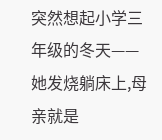突然想起小学三年级的冬天——她发烧躺床上,母亲就是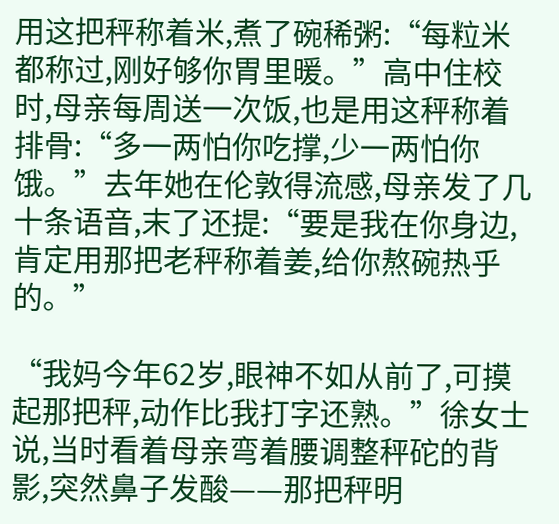用这把秤称着米,煮了碗稀粥:“每粒米都称过,刚好够你胃里暖。”高中住校时,母亲每周送一次饭,也是用这秤称着排骨:“多一两怕你吃撑,少一两怕你饿。”去年她在伦敦得流感,母亲发了几十条语音,末了还提:“要是我在你身边,肯定用那把老秤称着姜,给你熬碗热乎的。”

“我妈今年62岁,眼神不如从前了,可摸起那把秤,动作比我打字还熟。”徐女士说,当时看着母亲弯着腰调整秤砣的背影,突然鼻子发酸——那把秤明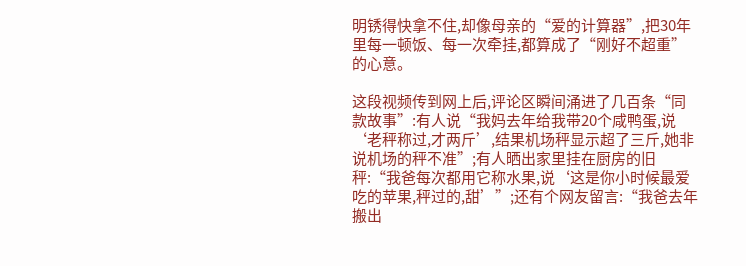明锈得快拿不住,却像母亲的“爱的计算器”,把30年里每一顿饭、每一次牵挂,都算成了“刚好不超重”的心意。

这段视频传到网上后,评论区瞬间涌进了几百条“同款故事”:有人说“我妈去年给我带20个咸鸭蛋,说‘老秤称过,才两斤’,结果机场秤显示超了三斤,她非说机场的秤不准”;有人晒出家里挂在厨房的旧秤:“我爸每次都用它称水果,说‘这是你小时候最爱吃的苹果,秤过的,甜’”;还有个网友留言:“我爸去年搬出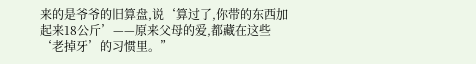来的是爷爷的旧算盘,说‘算过了,你带的东西加起来18公斤’——原来父母的爱,都藏在这些‘老掉牙’的习惯里。”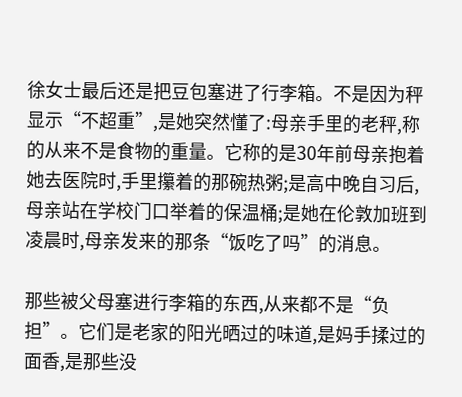徐女士最后还是把豆包塞进了行李箱。不是因为秤显示“不超重”,是她突然懂了:母亲手里的老秤,称的从来不是食物的重量。它称的是30年前母亲抱着她去医院时,手里攥着的那碗热粥;是高中晚自习后,母亲站在学校门口举着的保温桶;是她在伦敦加班到凌晨时,母亲发来的那条“饭吃了吗”的消息。

那些被父母塞进行李箱的东西,从来都不是“负担”。它们是老家的阳光晒过的味道,是妈手揉过的面香,是那些没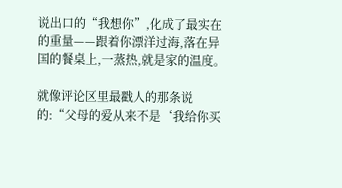说出口的“我想你”,化成了最实在的重量——跟着你漂洋过海,落在异国的餐桌上,一蒸热,就是家的温度。

就像评论区里最戳人的那条说的:“父母的爱从来不是‘我给你买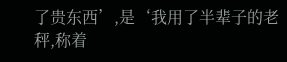了贵东西’,是‘我用了半辈子的老秤,称着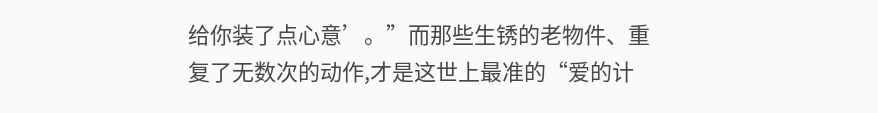给你装了点心意’。”而那些生锈的老物件、重复了无数次的动作,才是这世上最准的“爱的计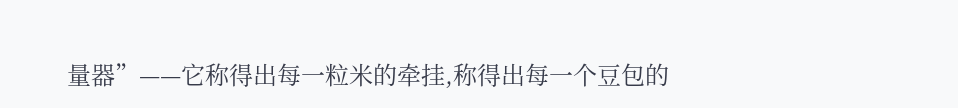量器”——它称得出每一粒米的牵挂,称得出每一个豆包的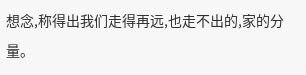想念,称得出我们走得再远,也走不出的,家的分量。